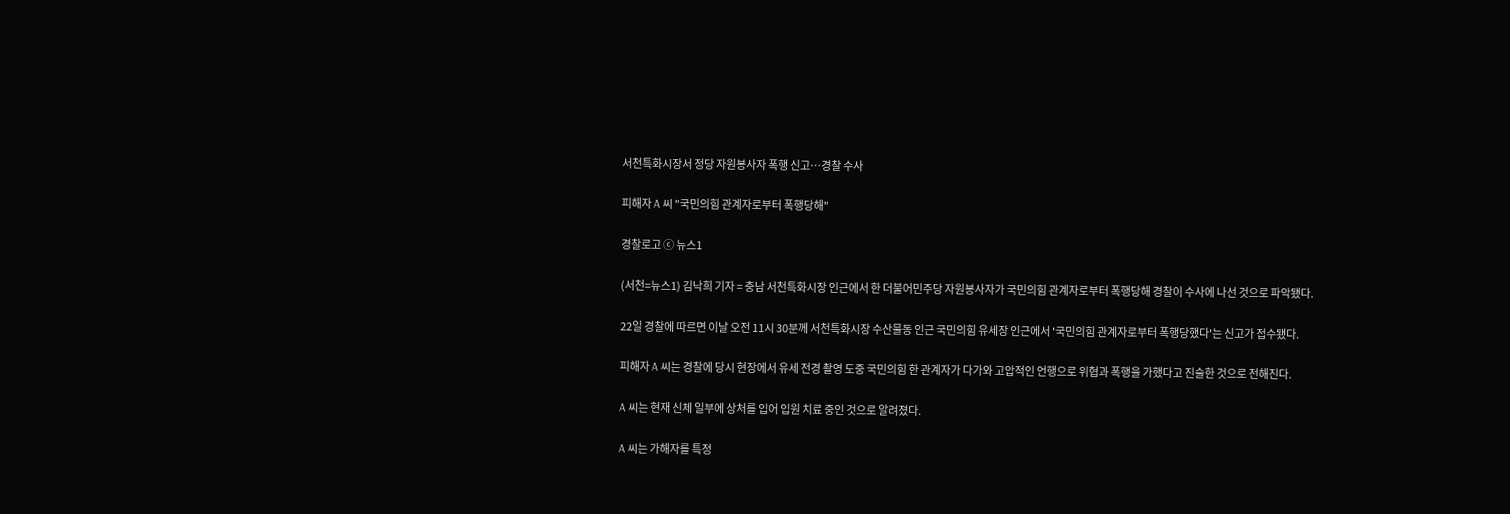서천특화시장서 정당 자원봉사자 폭행 신고…경찰 수사

피해자 A 씨 "국민의힘 관계자로부터 폭행당해"

경찰로고 ⓒ 뉴스1

(서천=뉴스1) 김낙희 기자 = 충남 서천특화시장 인근에서 한 더불어민주당 자원봉사자가 국민의힘 관계자로부터 폭행당해 경찰이 수사에 나선 것으로 파악됐다.

22일 경찰에 따르면 이날 오전 11시 30분께 서천특화시장 수산물동 인근 국민의힘 유세장 인근에서 '국민의힘 관계자로부터 폭행당했다'는 신고가 접수됐다.

피해자 A 씨는 경찰에 당시 현장에서 유세 전경 촬영 도중 국민의힘 한 관계자가 다가와 고압적인 언행으로 위협과 폭행을 가했다고 진술한 것으로 전해진다.

A 씨는 현재 신체 일부에 상처를 입어 입원 치료 중인 것으로 알려졌다.

A 씨는 가해자를 특정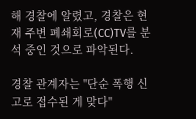해 경찰에 알렸고, 경찰은 현재 주변 폐쇄회로(CC)TV를 분석 중인 것으로 파악된다.

경찰 관계자는 "단순 폭행 신고로 접수된 게 맞다"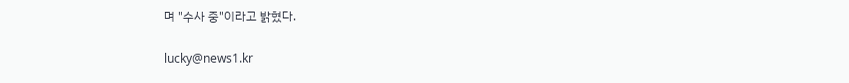며 "수사 중"이라고 밝혔다.

lucky@news1.kr